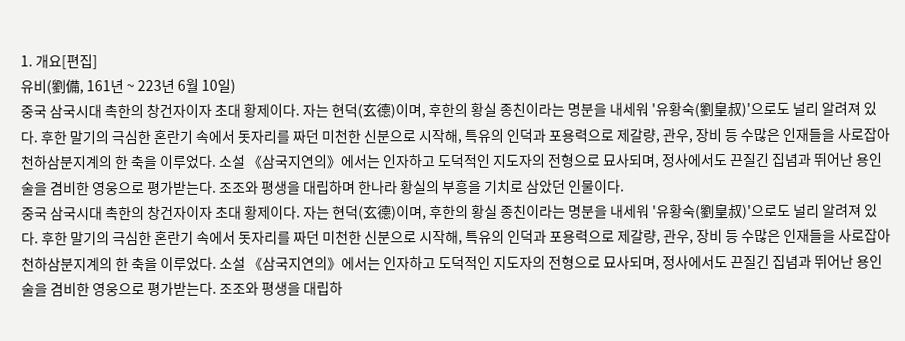1. 개요[편집]
유비(劉備, 161년 ~ 223년 6월 10일)
중국 삼국시대 촉한의 창건자이자 초대 황제이다. 자는 현덕(玄德)이며, 후한의 황실 종친이라는 명분을 내세워 '유황숙(劉皇叔)'으로도 널리 알려져 있다. 후한 말기의 극심한 혼란기 속에서 돗자리를 짜던 미천한 신분으로 시작해, 특유의 인덕과 포용력으로 제갈량, 관우, 장비 등 수많은 인재들을 사로잡아 천하삼분지계의 한 축을 이루었다. 소설 《삼국지연의》에서는 인자하고 도덕적인 지도자의 전형으로 묘사되며, 정사에서도 끈질긴 집념과 뛰어난 용인술을 겸비한 영웅으로 평가받는다. 조조와 평생을 대립하며 한나라 황실의 부흥을 기치로 삼았던 인물이다.
중국 삼국시대 촉한의 창건자이자 초대 황제이다. 자는 현덕(玄德)이며, 후한의 황실 종친이라는 명분을 내세워 '유황숙(劉皇叔)'으로도 널리 알려져 있다. 후한 말기의 극심한 혼란기 속에서 돗자리를 짜던 미천한 신분으로 시작해, 특유의 인덕과 포용력으로 제갈량, 관우, 장비 등 수많은 인재들을 사로잡아 천하삼분지계의 한 축을 이루었다. 소설 《삼국지연의》에서는 인자하고 도덕적인 지도자의 전형으로 묘사되며, 정사에서도 끈질긴 집념과 뛰어난 용인술을 겸비한 영웅으로 평가받는다. 조조와 평생을 대립하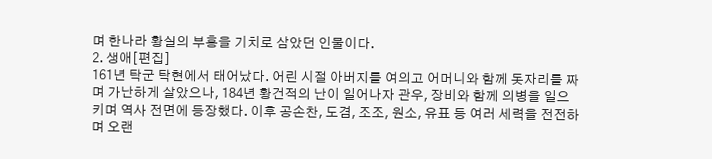며 한나라 황실의 부흥을 기치로 삼았던 인물이다.
2. 생애[편집]
161년 탁군 탁현에서 태어났다. 어린 시절 아버지를 여의고 어머니와 함께 돗자리를 짜며 가난하게 살았으나, 184년 황건적의 난이 일어나자 관우, 장비와 함께 의병을 일으키며 역사 전면에 등장했다. 이후 공손찬, 도겸, 조조, 원소, 유표 등 여러 세력을 전전하며 오랜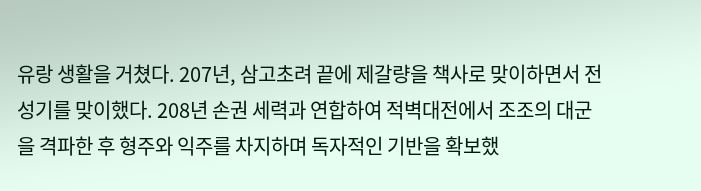유랑 생활을 거쳤다. 207년, 삼고초려 끝에 제갈량을 책사로 맞이하면서 전성기를 맞이했다. 208년 손권 세력과 연합하여 적벽대전에서 조조의 대군을 격파한 후 형주와 익주를 차지하며 독자적인 기반을 확보했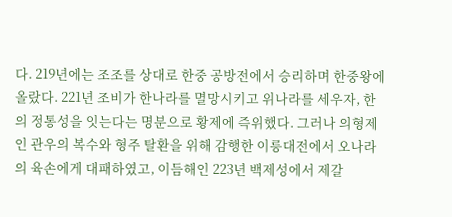다. 219년에는 조조를 상대로 한중 공방전에서 승리하며 한중왕에 올랐다. 221년 조비가 한나라를 멸망시키고 위나라를 세우자, 한의 정통성을 잇는다는 명분으로 황제에 즉위했다. 그러나 의형제인 관우의 복수와 형주 탈환을 위해 감행한 이릉대전에서 오나라의 육손에게 대패하였고, 이듬해인 223년 백제성에서 제갈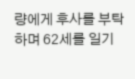량에게 후사를 부탁하며 62세를 일기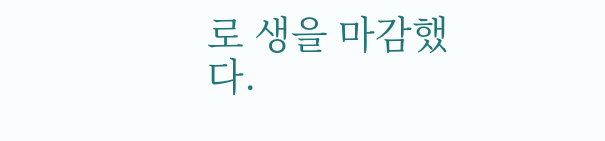로 생을 마감했다.